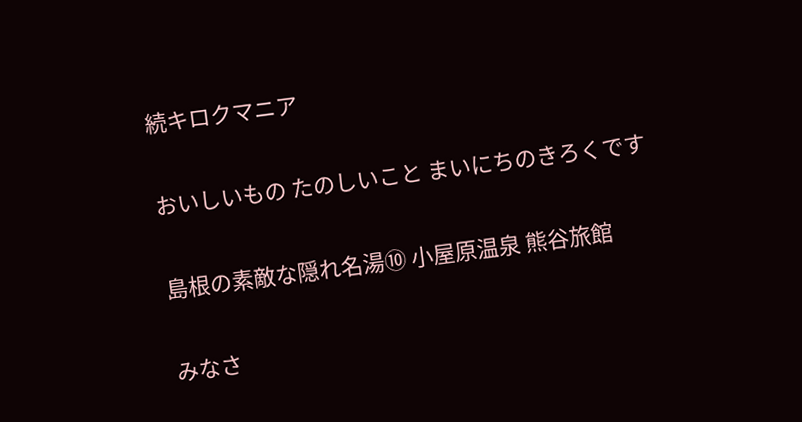続キロクマニア

おいしいもの たのしいこと まいにちのきろくです

島根の素敵な隠れ名湯⑩ 小屋原温泉 熊谷旅館

みなさ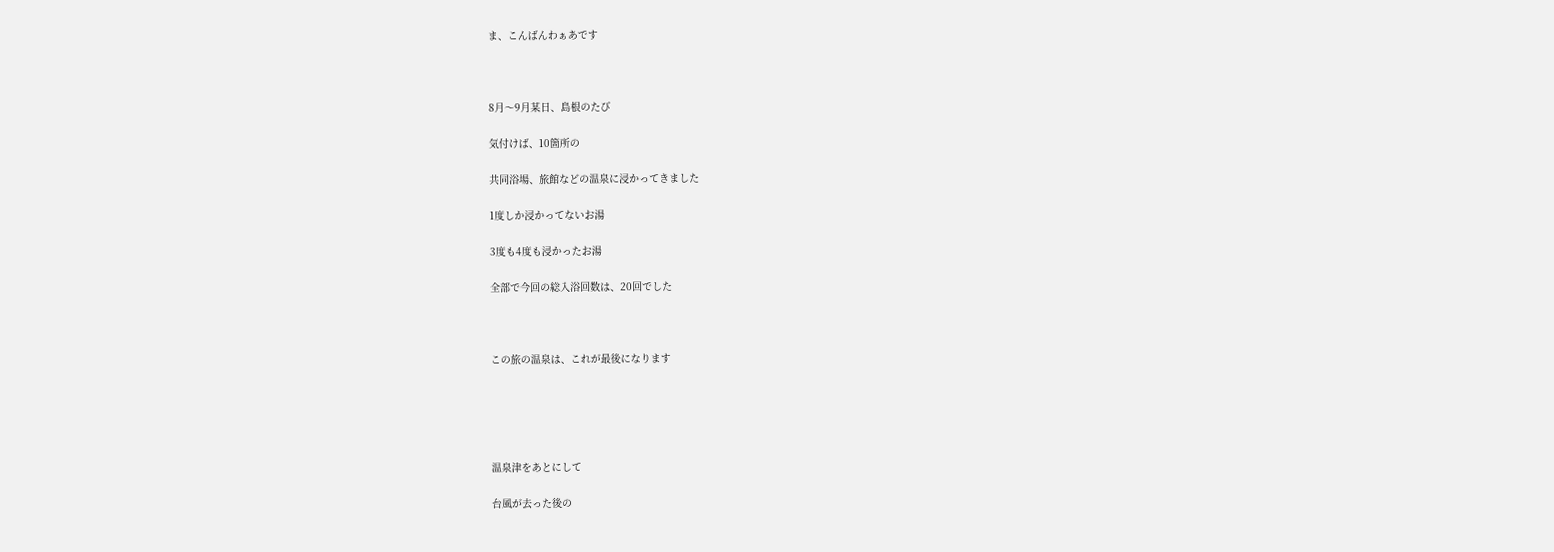ま、こんばんわぁあです



8月〜9月某日、島根のたび

気付けば、10箇所の

共同浴場、旅館などの温泉に浸かってきました

1度しか浸かってないお湯

3度も4度も浸かったお湯

全部で今回の総入浴回数は、20回でした



この旅の温泉は、これが最後になります





温泉津をあとにして

台風が去った後の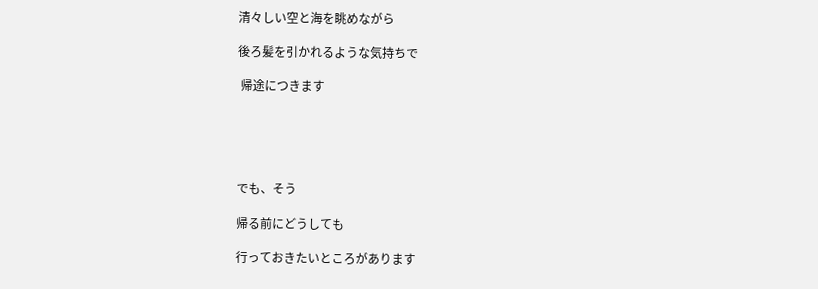清々しい空と海を眺めながら

後ろ髪を引かれるような気持ちで

 帰途につきます





でも、そう

帰る前にどうしても

行っておきたいところがあります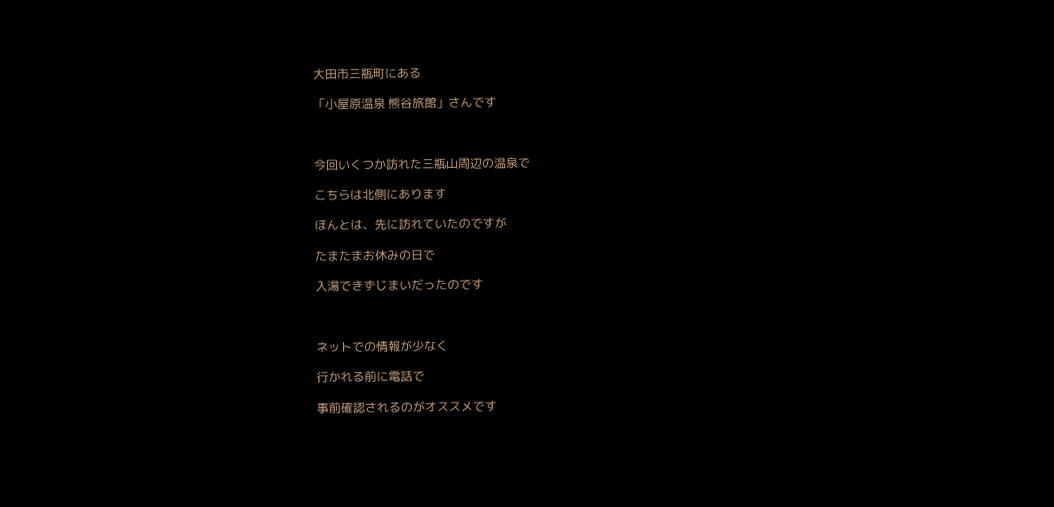大田市三瓶町にある

「小屋原温泉 熊谷旅館」さんです



今回いくつか訪れた三瓶山周辺の温泉で

こちらは北側にあります

ほんとは、先に訪れていたのですが

たまたまお休みの日で

入湯できずじまいだったのです



ネットでの情報が少なく

行かれる前に電話で

事前確認されるのがオススメです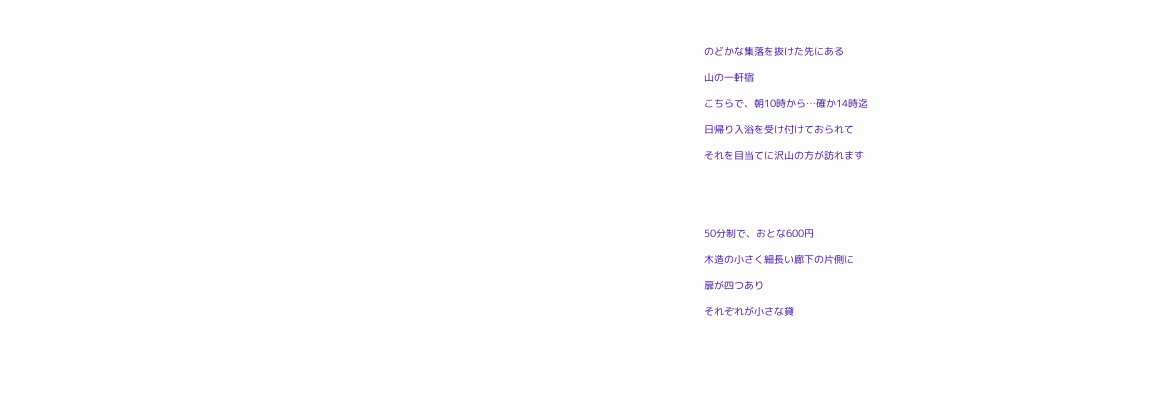のどかな集落を抜けた先にある

山の一軒宿

こちらで、朝10時から…確か14時迄

日帰り入浴を受け付けておられて

それを目当てに沢山の方が訪れます





50分制で、おとな600円

木造の小さく細長い廊下の片側に

扉が四つあり

それぞれが小さな貸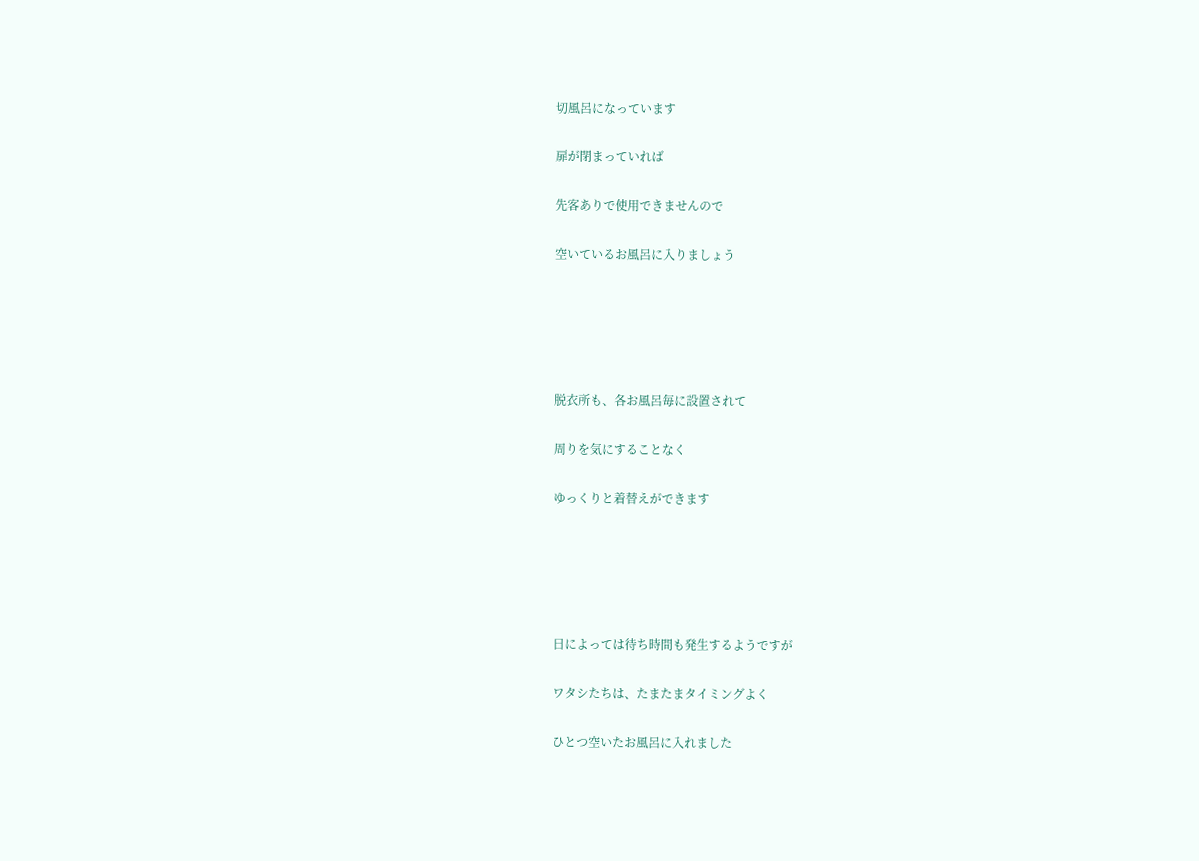切風呂になっています

扉が閉まっていれば

先客ありで使用できませんので

空いているお風呂に入りましょう





脱衣所も、各お風呂毎に設置されて

周りを気にすることなく

ゆっくりと着替えができます





日によっては待ち時間も発生するようですが

ワタシたちは、たまたまタイミングよく

ひとつ空いたお風呂に入れました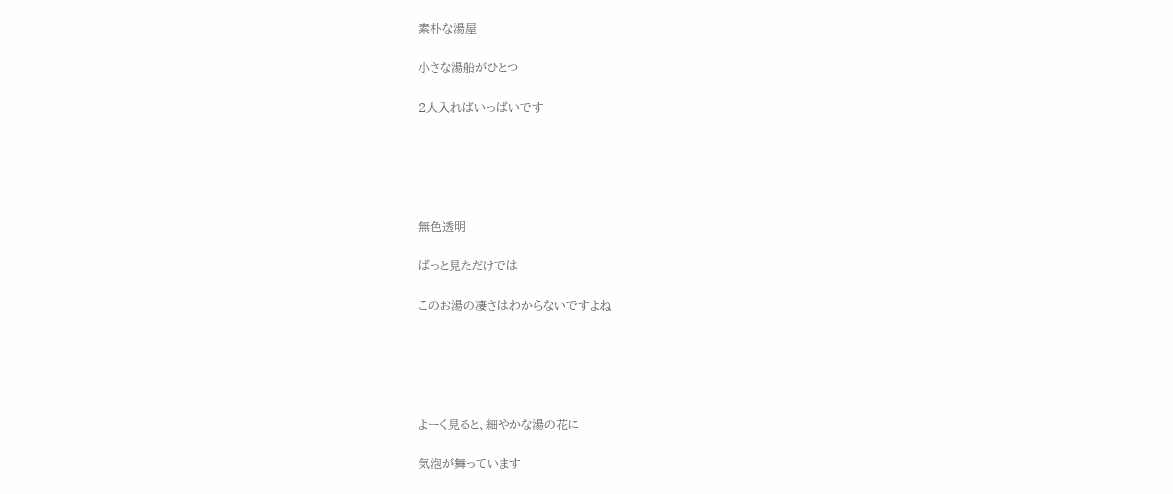素朴な湯屋

小さな湯船がひとつ

2人入ればいっぱいです





無色透明

ぱっと見ただけでは

このお湯の凄さはわからないですよね





よーく見ると、細やかな湯の花に

気泡が舞っています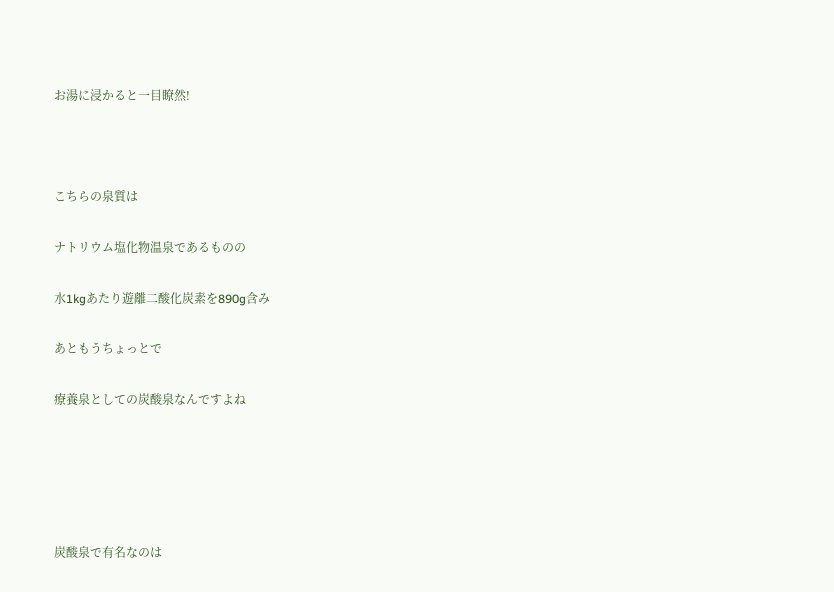お湯に浸かると一目瞭然!



こちらの泉質は

ナトリウム塩化物温泉であるものの

水1kgあたり遊離二酸化炭素を890g含み

あともうちょっとで

療養泉としての炭酸泉なんですよね





炭酸泉で有名なのは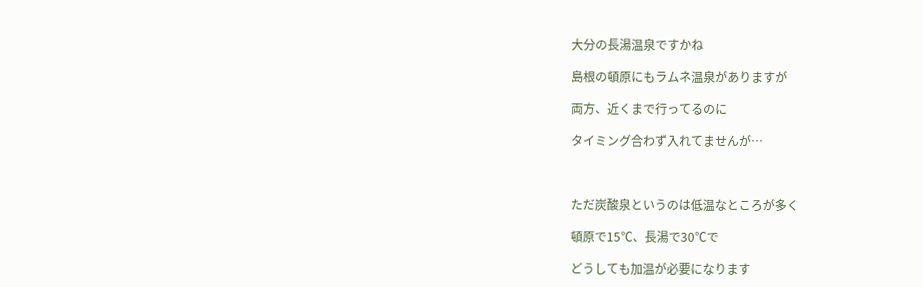大分の長湯温泉ですかね

島根の頓原にもラムネ温泉がありますが

両方、近くまで行ってるのに

タイミング合わず入れてませんが…



ただ炭酸泉というのは低温なところが多く

頓原で15℃、長湯で30℃で

どうしても加温が必要になります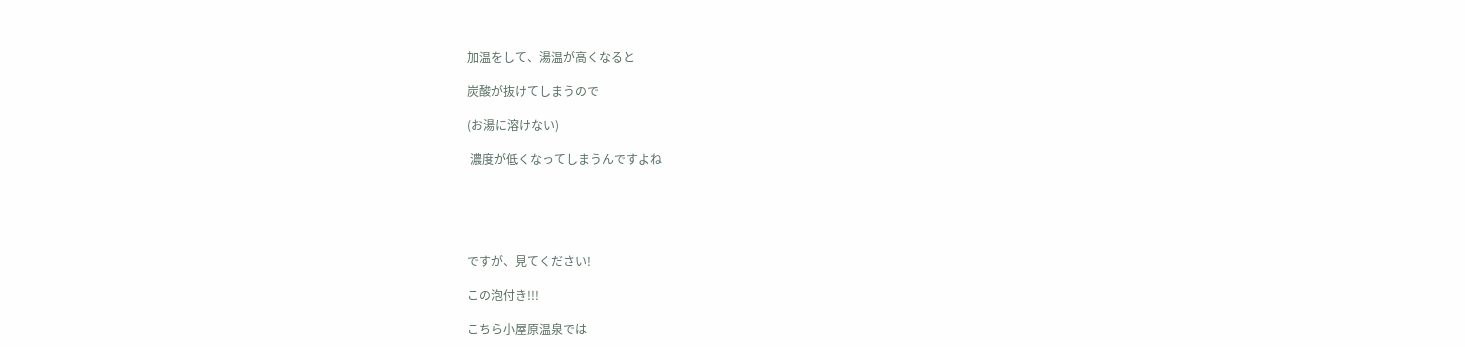加温をして、湯温が高くなると

炭酸が抜けてしまうので

(お湯に溶けない)

 濃度が低くなってしまうんですよね





ですが、見てください!

この泡付き!!!

こちら小屋原温泉では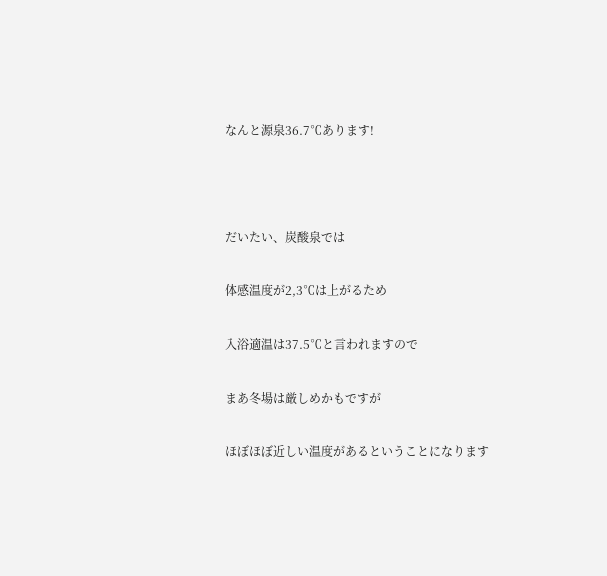なんと源泉36.7℃あります!



だいたい、炭酸泉では

体感温度が2,3℃は上がるため

入浴適温は37.5℃と言われますので

まあ冬場は厳しめかもですが

ほぼほぼ近しい温度があるということになります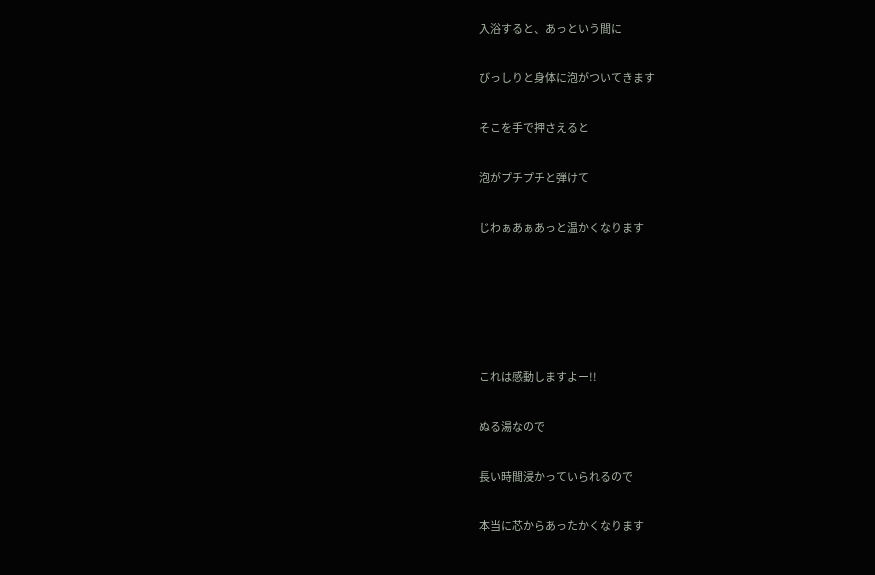入浴すると、あっという間に

びっしりと身体に泡がついてきます

そこを手で押さえると

泡がプチプチと弾けて

じわぁあぁあっと温かくなります





これは感動しますよー!!

ぬる湯なので

長い時間浸かっていられるので

本当に芯からあったかくなります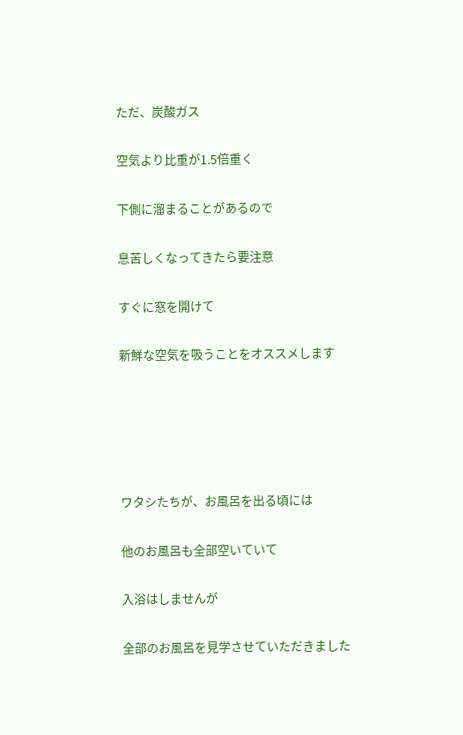ただ、炭酸ガス

空気より比重が1.5倍重く

下側に溜まることがあるので

息苦しくなってきたら要注意

すぐに窓を開けて

新鮮な空気を吸うことをオススメします





ワタシたちが、お風呂を出る頃には

他のお風呂も全部空いていて

入浴はしませんが

全部のお風呂を見学させていただきました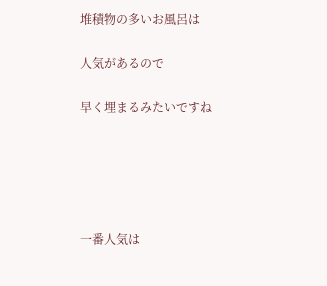堆積物の多いお風呂は

人気があるので

早く埋まるみたいですね





一番人気は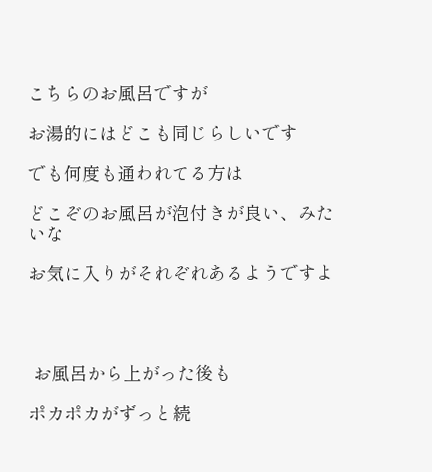こちらのお風呂ですが

お湯的にはどこも同じらしいです

でも何度も通われてる方は

どこぞのお風呂が泡付きが良い、みたいな

お気に入りがそれぞれあるようですよ




 お風呂から上がった後も

ポカポカがずっと続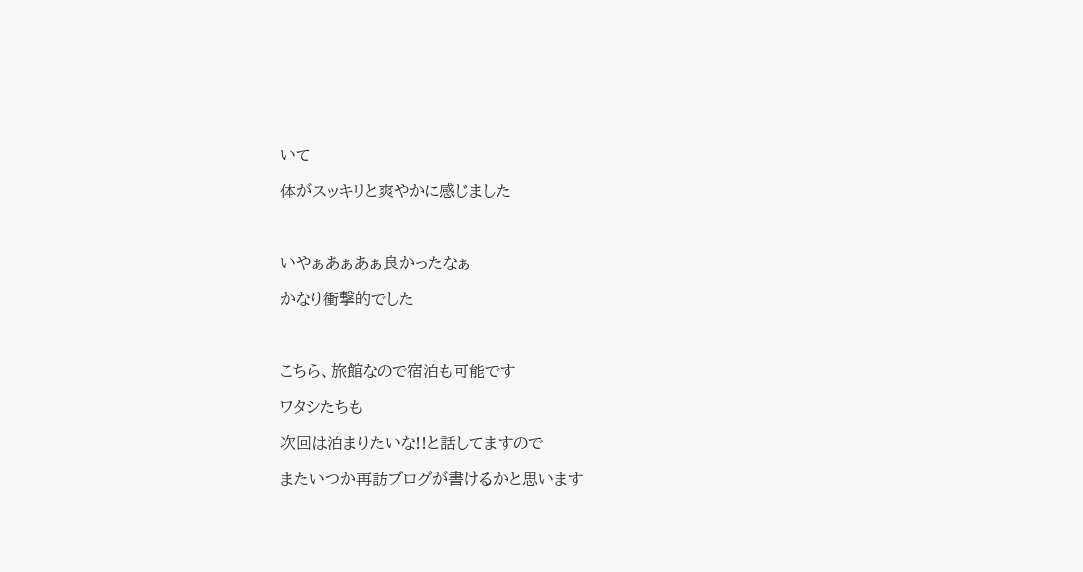いて

体がスッキリと爽やかに感じました



いやぁあぁあぁ良かったなぁ

かなり衝撃的でした



こちら、旅館なので宿泊も可能です

ワタシたちも

次回は泊まりたいな!!と話してますので

またいつか再訪ブログが書けるかと思います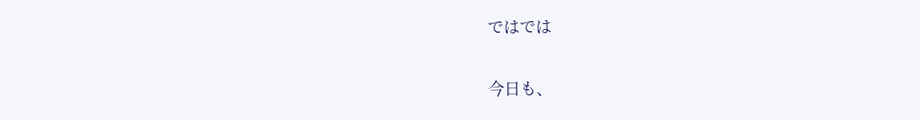ではでは

今日も、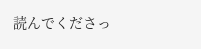読んでくださっ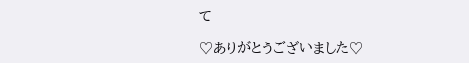て

♡ありがとうございました♡